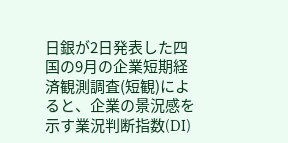日銀が2日発表した四国の9月の企業短期経済観測調査(短観)によると、企業の景況感を示す業況判断指数(DI)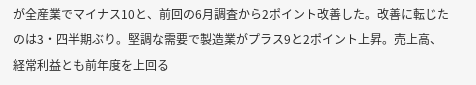が全産業でマイナス10と、前回の6月調査から2ポイント改善した。改善に転じたのは3・四半期ぶり。堅調な需要で製造業がプラス9と2ポイント上昇。売上高、経常利益とも前年度を上回る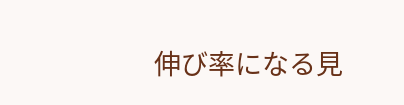伸び率になる見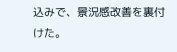込みで、景況感改善を裏付けた。